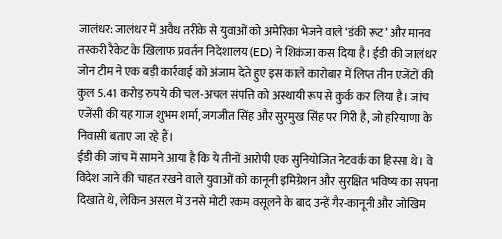जालंधर: जालंधर में अवैध तरीके से युवाओं को अमेरिका भेजने वाले ‘डंकी रूट’ और मानव तस्करी रैकेट के खिलाफ प्रवर्तन निदेशालय (ED) ने शिकंजा कस दिया है। ईडी की जालंधर जोन टीम ने एक बड़ी कार्रवाई को अंजाम देते हुए इस काले कारोबार में लिप्त तीन एजेंटों की कुल 5.41 करोड़ रुपये की चल-अचल संपत्ति को अस्थायी रूप से कुर्क कर लिया है। जांच एजेंसी की यह गाज शुभम शर्मा, जगजीत सिंह और सुरमुख सिंह पर गिरी है, जो हरियाणा के निवासी बताए जा रहे हैं।
ईडी की जांच में सामने आया है कि ये तीनों आरोपी एक सुनियोजित नेटवर्क का हिस्सा थे। वे विदेश जाने की चाहत रखने वाले युवाओं को कानूनी इमिग्रेशन और सुरक्षित भविष्य का सपना दिखाते थे, लेकिन असल में उनसे मोटी रकम वसूलने के बाद उन्हें गैर-कानूनी और जोखिम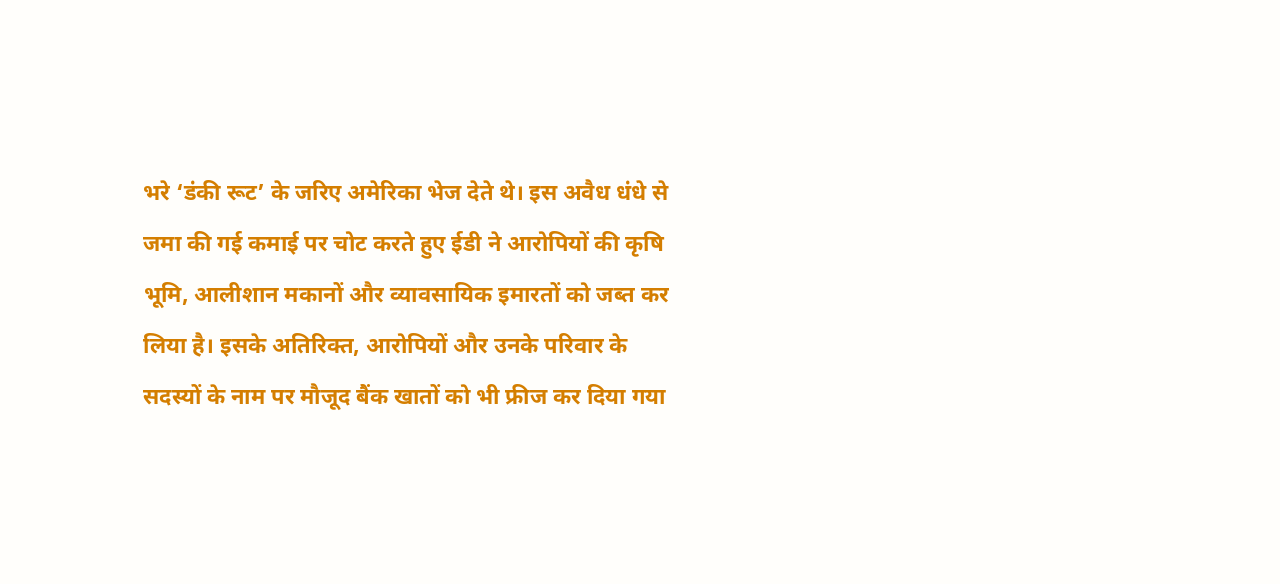भरे ‘डंकी रूट’ के जरिए अमेरिका भेज देते थे। इस अवैध धंधे से जमा की गई कमाई पर चोट करते हुए ईडी ने आरोपियों की कृषि भूमि, आलीशान मकानों और व्यावसायिक इमारतों को जब्त कर लिया है। इसके अतिरिक्त, आरोपियों और उनके परिवार के सदस्यों के नाम पर मौजूद बैंक खातों को भी फ्रीज कर दिया गया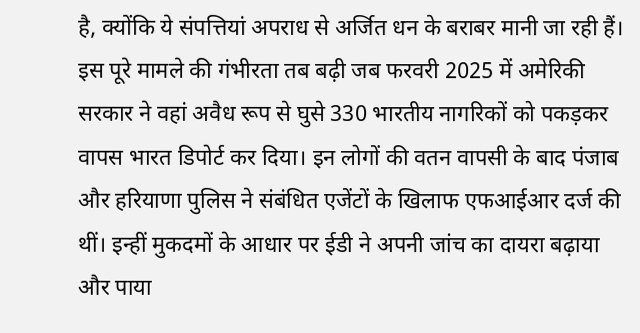है, क्योंकि ये संपत्तियां अपराध से अर्जित धन के बराबर मानी जा रही हैं।
इस पूरे मामले की गंभीरता तब बढ़ी जब फरवरी 2025 में अमेरिकी सरकार ने वहां अवैध रूप से घुसे 330 भारतीय नागरिकों को पकड़कर वापस भारत डिपोर्ट कर दिया। इन लोगों की वतन वापसी के बाद पंजाब और हरियाणा पुलिस ने संबंधित एजेंटों के खिलाफ एफआईआर दर्ज की थीं। इन्हीं मुकदमों के आधार पर ईडी ने अपनी जांच का दायरा बढ़ाया और पाया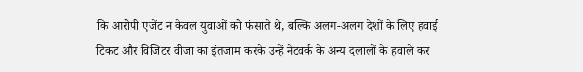कि आरोपी एजेंट न केवल युवाओं को फंसाते थे, बल्कि अलग-अलग देशों के लिए हवाई टिकट और विजिटर वीजा का इंतजाम करके उन्हें नेटवर्क के अन्य दलालों के हवाले कर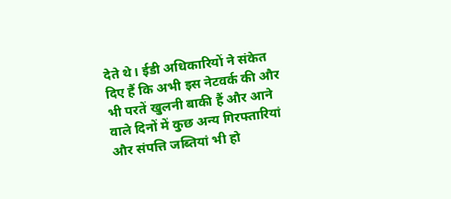देते थे। ईडी अधिकारियों ने संकेत दिए हैं कि अभी इस नेटवर्क की और भी परतें खुलनी बाकी हैं और आने वाले दिनों में कुछ अन्य गिरफ्तारियां और संपत्ति जब्तियां भी हो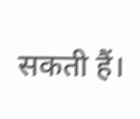सकती हैं।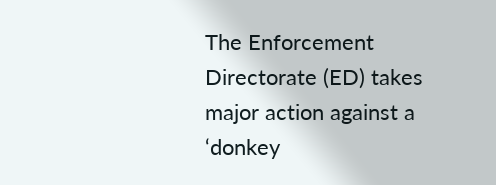The Enforcement Directorate (ED) takes major action against a ‘donkey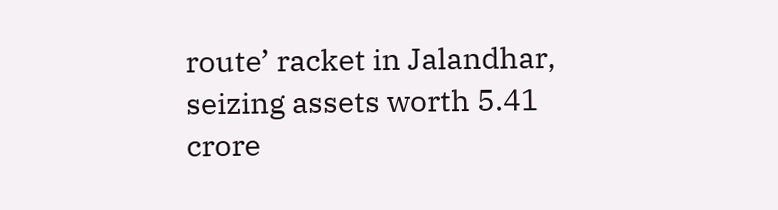route’ racket in Jalandhar, seizing assets worth 5.41 crore